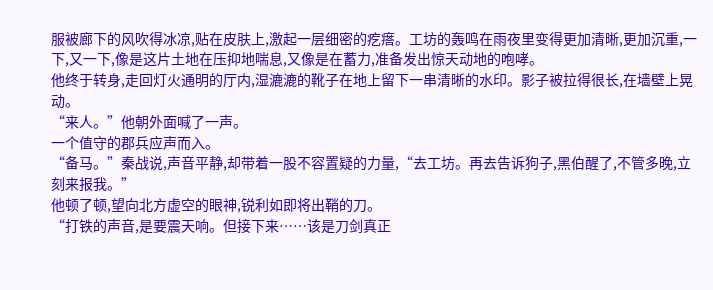服被廊下的风吹得冰凉,贴在皮肤上,激起一层细密的疙瘩。工坊的轰鸣在雨夜里变得更加清晰,更加沉重,一下,又一下,像是这片土地在压抑地喘息,又像是在蓄力,准备发出惊天动地的咆哮。
他终于转身,走回灯火通明的厅内,湿漉漉的靴子在地上留下一串清晰的水印。影子被拉得很长,在墙壁上晃动。
“来人。”他朝外面喊了一声。
一个值守的郡兵应声而入。
“备马。”秦战说,声音平静,却带着一股不容置疑的力量,“去工坊。再去告诉狗子,黑伯醒了,不管多晚,立刻来报我。”
他顿了顿,望向北方虚空的眼神,锐利如即将出鞘的刀。
“打铁的声音,是要震天响。但接下来……该是刀剑真正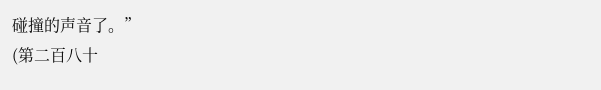碰撞的声音了。”
(第二百八十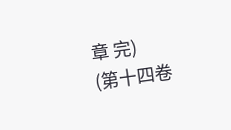章 完)
(第十四卷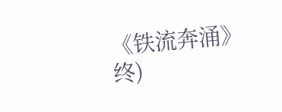《铁流奔涌》 终)